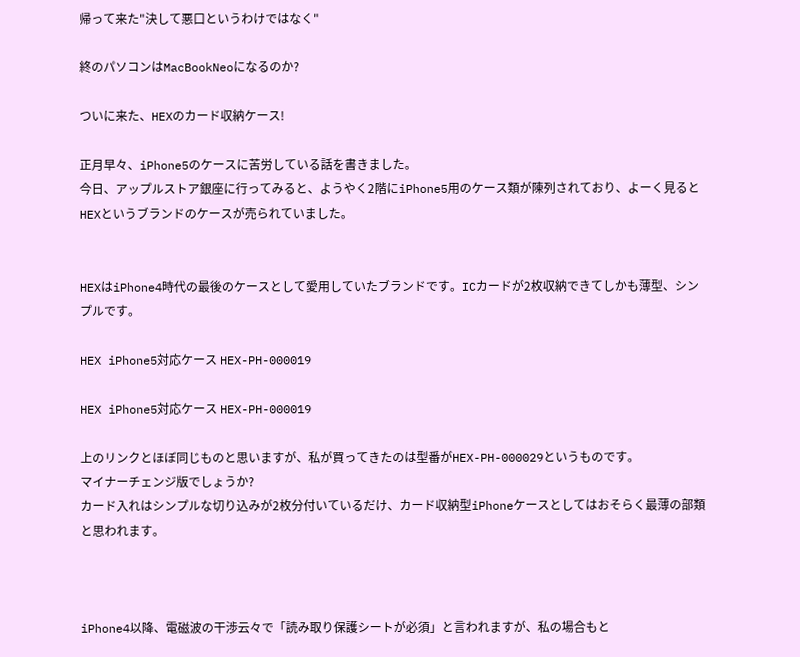帰って来た"決して悪口というわけではなく"

終のパソコンはMacBookNeoになるのか?

ついに来た、HEXのカード収納ケース!

正月早々、iPhone5のケースに苦労している話を書きました。
今日、アップルストア銀座に行ってみると、ようやく2階にiPhone5用のケース類が陳列されており、よーく見るとHEXというブランドのケースが売られていました。


HEXはiPhone4時代の最後のケースとして愛用していたブランドです。ICカードが2枚収納できてしかも薄型、シンプルです。

HEX iPhone5対応ケース HEX-PH-000019

HEX iPhone5対応ケース HEX-PH-000019

上のリンクとほぼ同じものと思いますが、私が買ってきたのは型番がHEX-PH-000029というものです。
マイナーチェンジ版でしょうか?
カード入れはシンプルな切り込みが2枚分付いているだけ、カード収納型iPhoneケースとしてはおそらく最薄の部類と思われます。



iPhone4以降、電磁波の干渉云々で「読み取り保護シートが必須」と言われますが、私の場合もと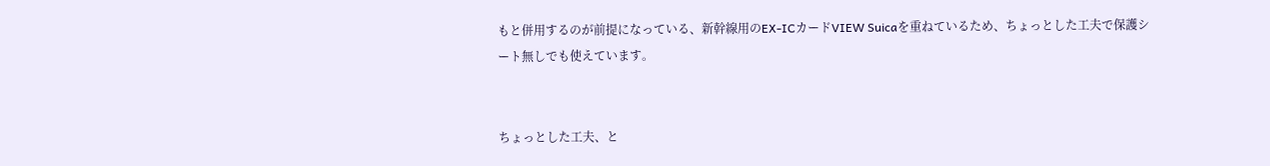もと併用するのが前提になっている、新幹線用のEX-ICカードVIEW Suicaを重ねているため、ちょっとした工夫で保護シート無しでも使えています。


ちょっとした工夫、と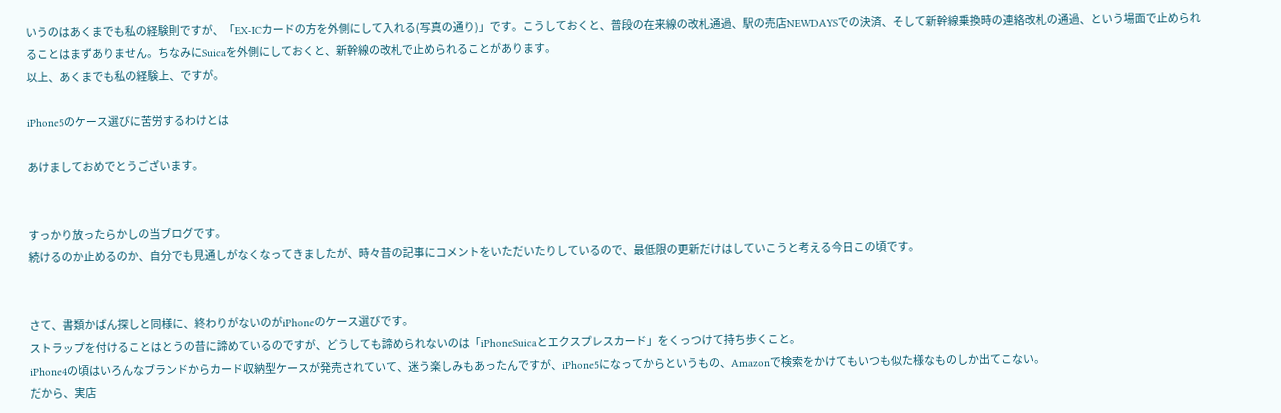いうのはあくまでも私の経験則ですが、「EX-ICカードの方を外側にして入れる(写真の通り)」です。こうしておくと、普段の在来線の改札通過、駅の売店NEWDAYSでの決済、そして新幹線乗換時の連絡改札の通過、という場面で止められることはまずありません。ちなみにSuicaを外側にしておくと、新幹線の改札で止められることがあります。
以上、あくまでも私の経験上、ですが。

iPhone5のケース選びに苦労するわけとは

あけましておめでとうございます。


すっかり放ったらかしの当ブログです。
続けるのか止めるのか、自分でも見通しがなくなってきましたが、時々昔の記事にコメントをいただいたりしているので、最低限の更新だけはしていこうと考える今日この頃です。


さて、書類かばん探しと同様に、終わりがないのがiPhoneのケース選びです。
ストラップを付けることはとうの昔に諦めているのですが、どうしても諦められないのは「iPhoneSuicaとエクスプレスカード」をくっつけて持ち歩くこと。
iPhone4の頃はいろんなブランドからカード収納型ケースが発売されていて、迷う楽しみもあったんですが、iPhone5になってからというもの、Amazonで検索をかけてもいつも似た様なものしか出てこない。
だから、実店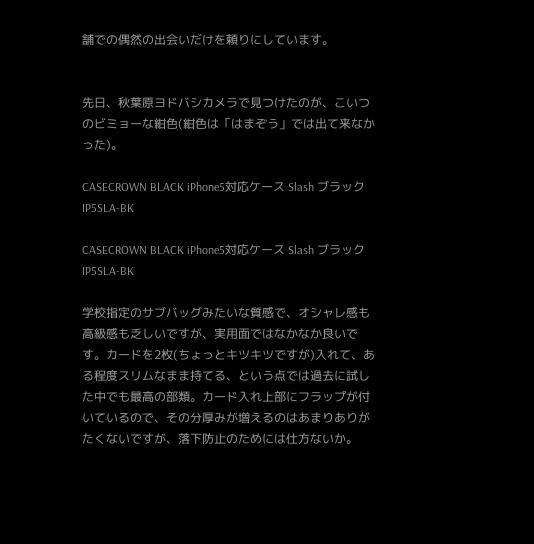舗での偶然の出会いだけを頼りにしています。


先日、秋葉原ヨドバシカメラで見つけたのが、こいつのビミョーな紺色(紺色は「はまぞう」では出て来なかった)。

CASECROWN BLACK iPhone5対応ケース Slash ブラック IP5SLA-BK

CASECROWN BLACK iPhone5対応ケース Slash ブラック IP5SLA-BK

学校指定のサブバッグみたいな質感で、オシャレ感も高級感も乏しいですが、実用面ではなかなか良いです。カードを2枚(ちょっとキツキツですが)入れて、ある程度スリムなまま持てる、という点では過去に試した中でも最高の部類。カード入れ上部にフラップが付いているので、その分厚みが増えるのはあまりありがたくないですが、落下防止のためには仕方ないか。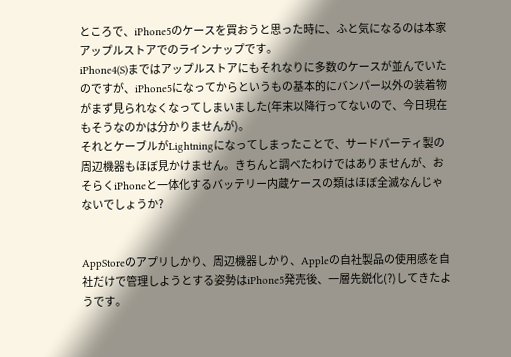ところで、iPhone5のケースを買おうと思った時に、ふと気になるのは本家アップルストアでのラインナップです。
iPhone4(S)まではアップルストアにもそれなりに多数のケースが並んでいたのですが、iPhone5になってからというもの基本的にバンパー以外の装着物がまず見られなくなってしまいました(年末以降行ってないので、今日現在もそうなのかは分かりませんが)。
それとケーブルがLightningになってしまったことで、サードパーティ製の周辺機器もほぼ見かけません。きちんと調べたわけではありませんが、おそらくiPhoneと一体化するバッテリー内蔵ケースの類はほぼ全滅なんじゃないでしょうか?


AppStoreのアプリしかり、周辺機器しかり、Appleの自社製品の使用感を自社だけで管理しようとする姿勢はiPhone5発売後、一層先鋭化(?)してきたようです。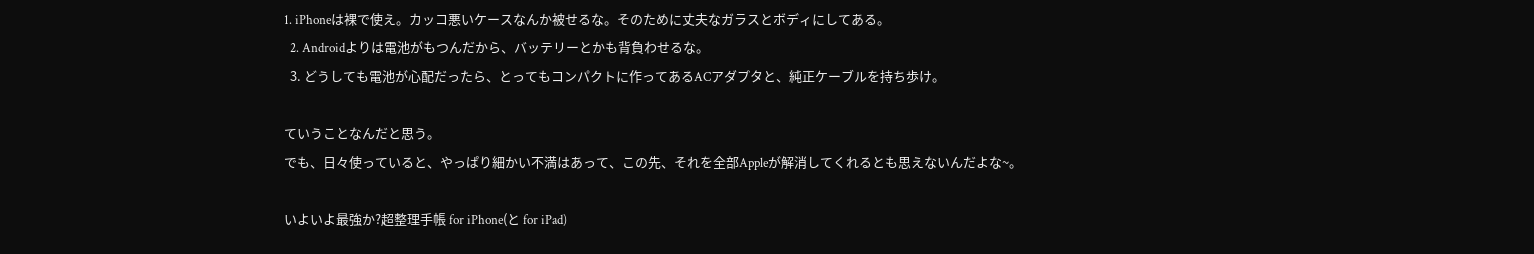1. iPhoneは裸で使え。カッコ悪いケースなんか被せるな。そのために丈夫なガラスとボディにしてある。
  2. Androidよりは電池がもつんだから、バッテリーとかも背負わせるな。
  3. どうしても電池が心配だったら、とってもコンパクトに作ってあるACアダプタと、純正ケーブルを持ち歩け。

ていうことなんだと思う。
でも、日々使っていると、やっぱり細かい不満はあって、この先、それを全部Appleが解消してくれるとも思えないんだよな~。

いよいよ最強か?超整理手帳 for iPhone(と for iPad)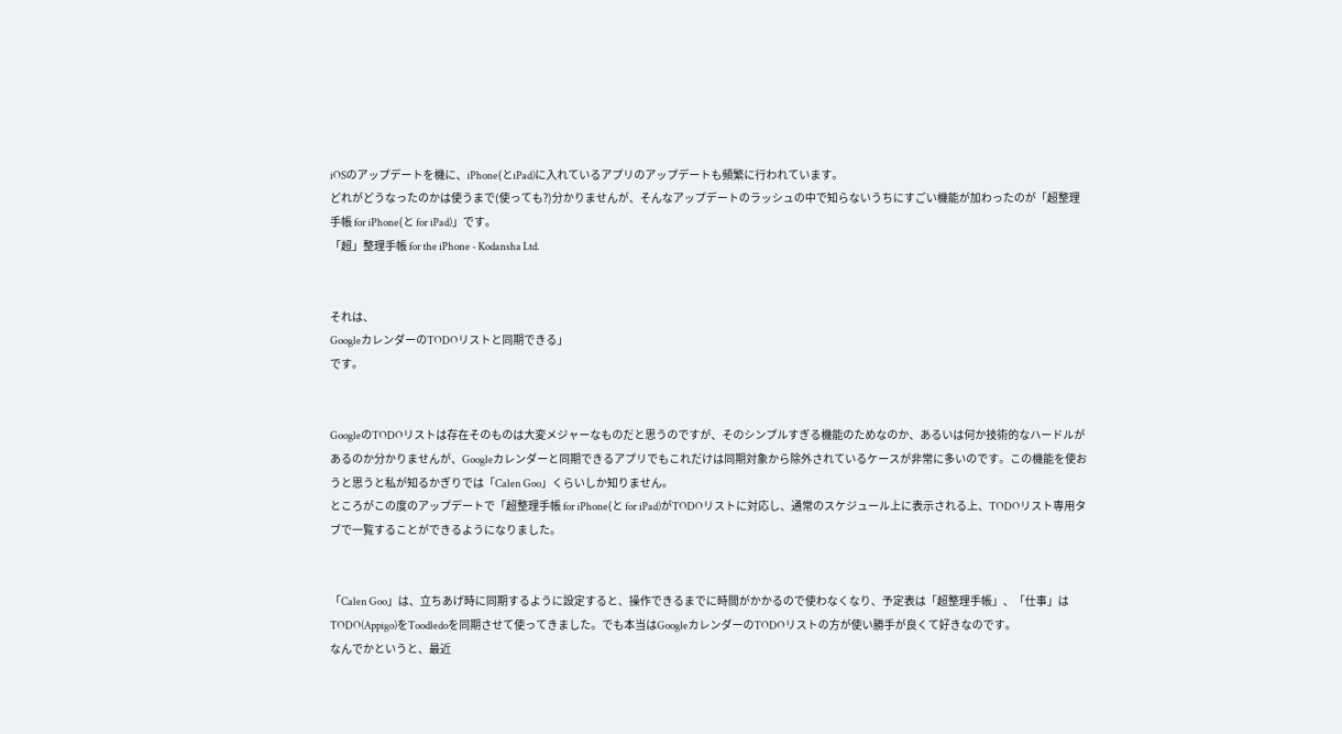iOSのアップデートを機に、iPhone(とiPad)に入れているアプリのアップデートも頻繁に行われています。
どれがどうなったのかは使うまで(使っても?)分かりませんが、そんなアップデートのラッシュの中で知らないうちにすごい機能が加わったのが「超整理手帳 for iPhone(と for iPad)」です。
「超」整理手帳 for the iPhone - Kodansha Ltd.


それは、
GoogleカレンダーのTODOリストと同期できる」
です。


GoogleのTODOリストは存在そのものは大変メジャーなものだと思うのですが、そのシンプルすぎる機能のためなのか、あるいは何か技術的なハードルがあるのか分かりませんが、Googleカレンダーと同期できるアプリでもこれだけは同期対象から除外されているケースが非常に多いのです。この機能を使おうと思うと私が知るかぎりでは「Calen Goo」くらいしか知りません。
ところがこの度のアップデートで「超整理手帳 for iPhone(と for iPad)がTODOリストに対応し、通常のスケジュール上に表示される上、TODOリスト専用タブで一覧することができるようになりました。


「Calen Goo」は、立ちあげ時に同期するように設定すると、操作できるまでに時間がかかるので使わなくなり、予定表は「超整理手帳」、「仕事」はTODO(Appigo)をToodledoを同期させて使ってきました。でも本当はGoogleカレンダーのTODOリストの方が使い勝手が良くて好きなのです。
なんでかというと、最近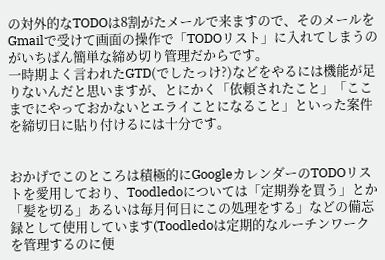の対外的なTODOは8割がたメールで来ますので、そのメールをGmailで受けて画面の操作で「TODOリスト」に入れてしまうのがいちばん簡単な締め切り管理だからです。
一時期よく言われたGTD(でしたっけ?)などをやるには機能が足りないんだと思いますが、とにかく「依頼されたこと」「ここまでにやっておかないとエライことになること」といった案件を締切日に貼り付けるには十分です。


おかげでこのところは積極的にGoogleカレンダーのTODOリストを愛用しており、Toodledoについては「定期券を買う」とか「髪を切る」あるいは毎月何日にこの処理をする」などの備忘録として使用しています(Toodledoは定期的なルーチンワークを管理するのに便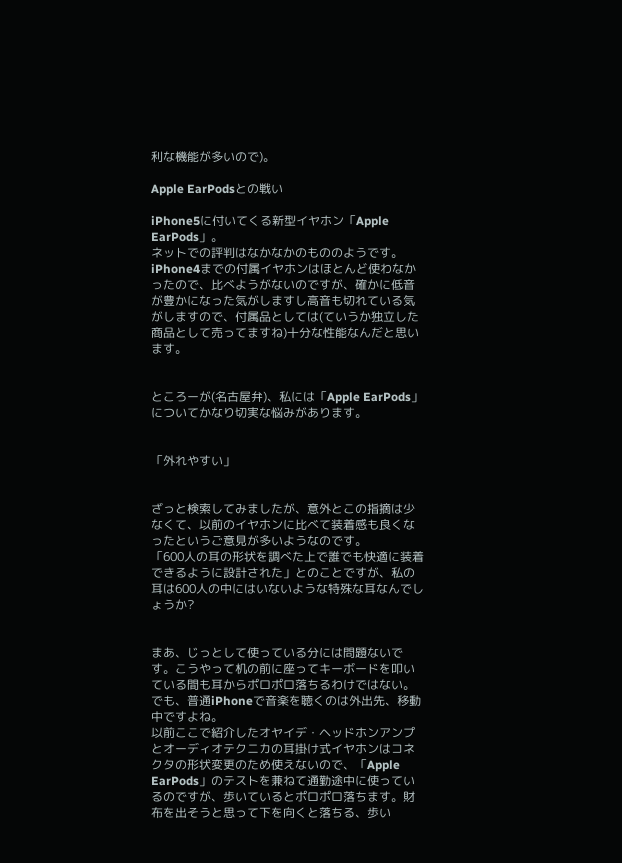利な機能が多いので)。

Apple EarPodsとの戦い

iPhone5に付いてくる新型イヤホン「Apple EarPods」。
ネットでの評判はなかなかのもののようです。
iPhone4までの付属イヤホンはほとんど使わなかったので、比べようがないのですが、確かに低音が豊かになった気がしますし高音も切れている気がしますので、付属品としては(ていうか独立した商品として売ってますね)十分な性能なんだと思います。


ところーが(名古屋弁)、私には「Apple EarPods」についてかなり切実な悩みがあります。


「外れやすい」


ざっと検索してみましたが、意外とこの指摘は少なくて、以前のイヤホンに比べて装着感も良くなったというご意見が多いようなのです。
「600人の耳の形状を調べた上で誰でも快適に装着できるように設計された」とのことですが、私の耳は600人の中にはいないような特殊な耳なんでしょうか?


まあ、じっとして使っている分には問題ないです。こうやって机の前に座ってキーボードを叩いている間も耳からポロポロ落ちるわけではない。
でも、普通iPhoneで音楽を聴くのは外出先、移動中ですよね。
以前ここで紹介したオヤイデ・ヘッドホンアンプとオーディオテクニカの耳掛け式イヤホンはコネクタの形状変更のため使えないので、「Apple EarPods」のテストを兼ねて通勤途中に使っているのですが、歩いているとポロポロ落ちます。財布を出そうと思って下を向くと落ちる、歩い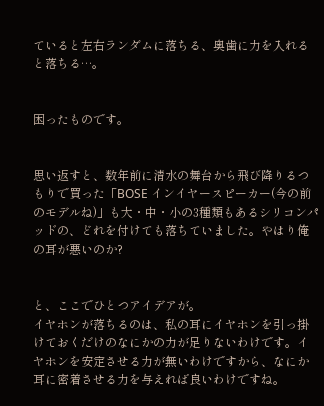ていると左右ランダムに落ちる、奥歯に力を入れると落ちる…。


困ったものです。


思い返すと、数年前に清水の舞台から飛び降りるつもりで買った「BOSE インイヤースピーカー(今の前のモデルね)」も大・中・小の3種類もあるシリコンパッドの、どれを付けても落ちていました。やはり俺の耳が悪いのか?


と、ここでひとつアイデアが。
イヤホンが落ちるのは、私の耳にイヤホンを引っ掛けておくだけのなにかの力が足りないわけです。イヤホンを安定させる力が無いわけですから、なにか耳に密着させる力を与えれば良いわけですね。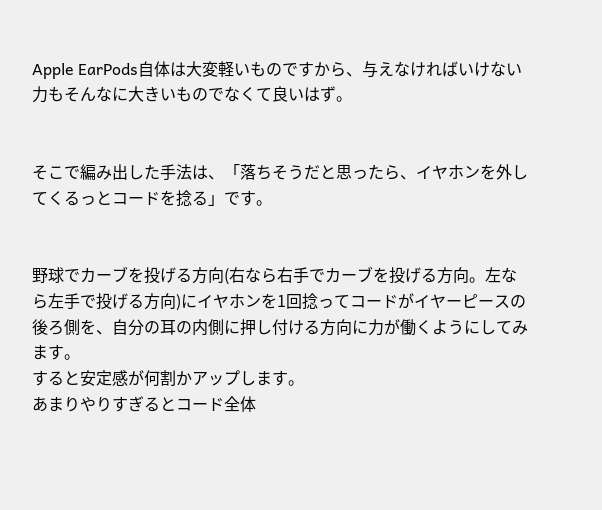Apple EarPods自体は大変軽いものですから、与えなければいけない力もそんなに大きいものでなくて良いはず。


そこで編み出した手法は、「落ちそうだと思ったら、イヤホンを外してくるっとコードを捻る」です。


野球でカーブを投げる方向(右なら右手でカーブを投げる方向。左なら左手で投げる方向)にイヤホンを1回捻ってコードがイヤーピースの後ろ側を、自分の耳の内側に押し付ける方向に力が働くようにしてみます。
すると安定感が何割かアップします。
あまりやりすぎるとコード全体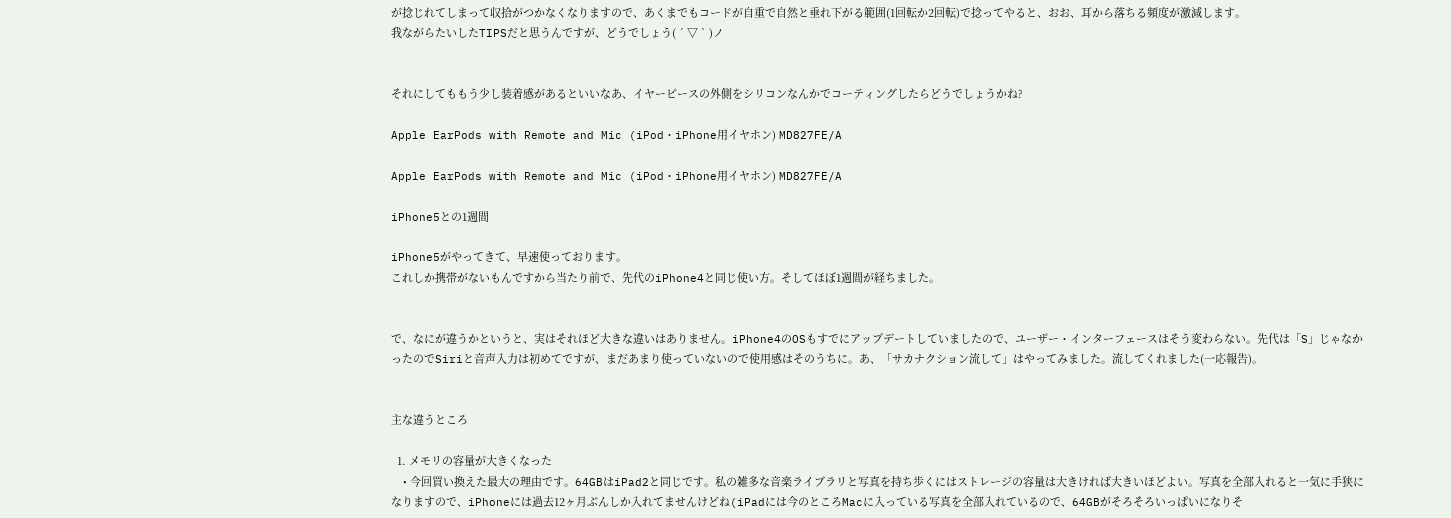が捻じれてしまって収拾がつかなくなりますので、あくまでもコードが自重で自然と垂れ下がる範囲(1回転か2回転)で捻ってやると、おお、耳から落ちる頻度が激減します。
我ながらたいしたTIPSだと思うんですが、どうでしょう( ´ ▽ ` )ノ


それにしてももう少し装着感があるといいなあ、イヤーピースの外側をシリコンなんかでコーティングしたらどうでしょうかね?

Apple EarPods with Remote and Mic (iPod・iPhone用イヤホン) MD827FE/A

Apple EarPods with Remote and Mic (iPod・iPhone用イヤホン) MD827FE/A

iPhone5との1週間

iPhone5がやってきて、早速使っております。
これしか携帯がないもんですから当たり前で、先代のiPhone4と同じ使い方。そしてほぼ1週間が経ちました。


で、なにが違うかというと、実はそれほど大きな違いはありません。iPhone4のOSもすでにアップデートしていましたので、ユーザー・インターフェースはそう変わらない。先代は「S」じゃなかったのでSiriと音声入力は初めてですが、まだあまり使っていないので使用感はそのうちに。あ、「サカナクション流して」はやってみました。流してくれました(一応報告)。


主な違うところ

  1. メモリの容量が大きくなった
    • 今回買い換えた最大の理由です。64GBはiPad2と同じです。私の雑多な音楽ライブラリと写真を持ち歩くにはストレージの容量は大きければ大きいほどよい。写真を全部入れると一気に手狭になりますので、iPhoneには過去12ヶ月ぶんしか入れてませんけどね(iPadには今のところMacに入っている写真を全部入れているので、64GBがそろそろいっぱいになりそ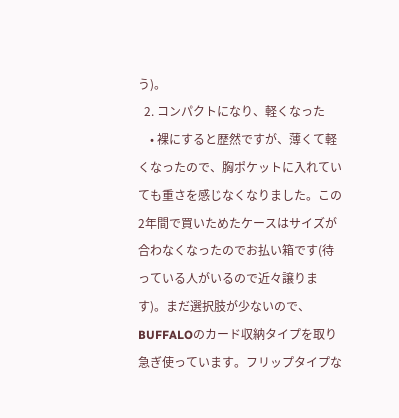う)。
  2. コンパクトになり、軽くなった
    • 裸にすると歴然ですが、薄くて軽くなったので、胸ポケットに入れていても重さを感じなくなりました。この2年間で買いためたケースはサイズが合わなくなったのでお払い箱です(待っている人がいるので近々譲ります)。まだ選択肢が少ないので、BUFFALOのカード収納タイプを取り急ぎ使っています。フリップタイプな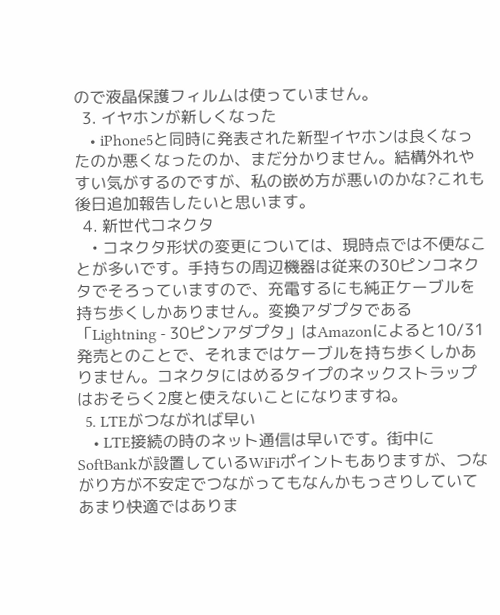ので液晶保護フィルムは使っていません。
  3. イヤホンが新しくなった
    • iPhone5と同時に発表された新型イヤホンは良くなったのか悪くなったのか、まだ分かりません。結構外れやすい気がするのですが、私の嵌め方が悪いのかな?これも後日追加報告したいと思います。
  4. 新世代コネクタ
    • コネクタ形状の変更については、現時点では不便なことが多いです。手持ちの周辺機器は従来の30ピンコネクタでそろっていますので、充電するにも純正ケーブルを持ち歩くしかありません。変換アダプタである「Lightning - 30ピンアダプタ」はAmazonによると10/31発売とのことで、それまではケーブルを持ち歩くしかありません。コネクタにはめるタイプのネックストラップはおそらく2度と使えないことになりますね。
  5. LTEがつながれば早い
    • LTE接続の時のネット通信は早いです。街中にSoftBankが設置しているWiFiポイントもありますが、つながり方が不安定でつながってもなんかもっさりしていてあまり快適ではありま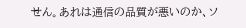せん。あれは通信の品質が悪いのか、ソ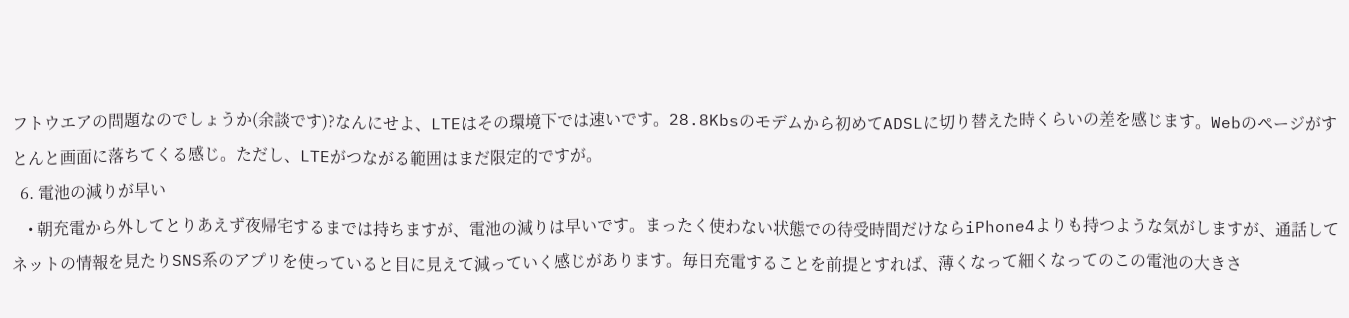フトウエアの問題なのでしょうか(余談です)?なんにせよ、LTEはその環境下では速いです。28.8Kbsのモデムから初めてADSLに切り替えた時くらいの差を感じます。Webのページがすとんと画面に落ちてくる感じ。ただし、LTEがつながる範囲はまだ限定的ですが。
  6. 電池の減りが早い
    • 朝充電から外してとりあえず夜帰宅するまでは持ちますが、電池の減りは早いです。まったく使わない状態での待受時間だけならiPhone4よりも持つような気がしますが、通話してネットの情報を見たりSNS系のアプリを使っていると目に見えて減っていく感じがあります。毎日充電することを前提とすれば、薄くなって細くなってのこの電池の大きさ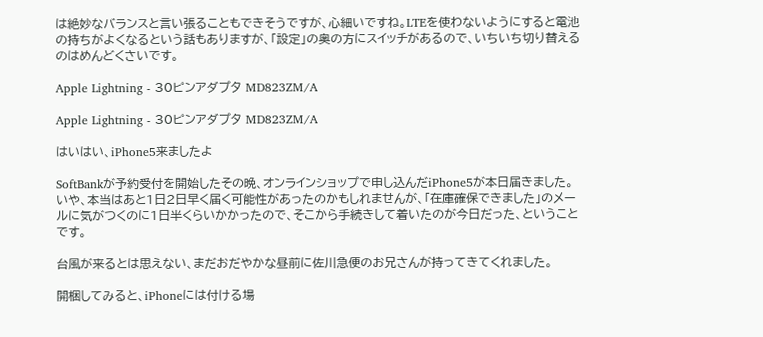は絶妙なバランスと言い張ることもできそうですが、心細いですね。LTEを使わないようにすると電池の持ちがよくなるという話もありますが、「設定」の奥の方にスイッチがあるので、いちいち切り替えるのはめんどくさいです。

Apple Lightning - 30ピンアダプタ MD823ZM/A

Apple Lightning - 30ピンアダプタ MD823ZM/A

はいはい、iPhone5来ましたよ

SoftBankが予約受付を開始したその晩、オンラインショップで申し込んだiPhone5が本日届きました。
いや、本当はあと1日2日早く届く可能性があったのかもしれませんが、「在庫確保できました」のメールに気がつくのに1日半くらいかかったので、そこから手続きして着いたのが今日だった、ということです。

台風が来るとは思えない、まだおだやかな昼前に佐川急便のお兄さんが持ってきてくれました。

開梱してみると、iPhoneには付ける場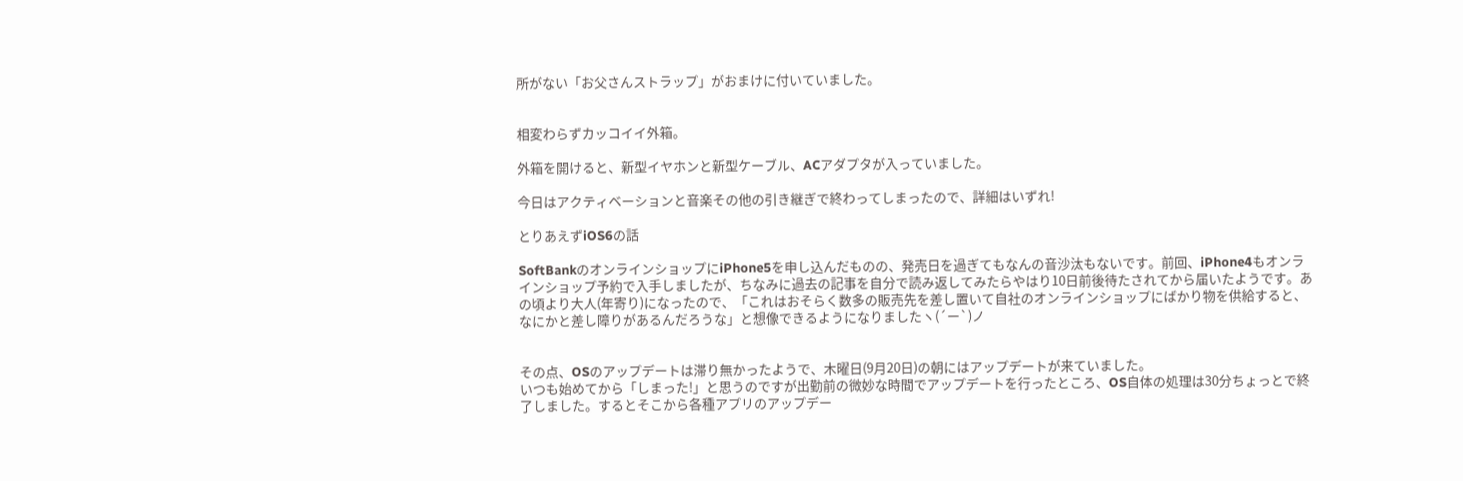所がない「お父さんストラップ」がおまけに付いていました。


相変わらずカッコイイ外箱。

外箱を開けると、新型イヤホンと新型ケーブル、ACアダプタが入っていました。

今日はアクティベーションと音楽その他の引き継ぎで終わってしまったので、詳細はいずれ!

とりあえずiOS6の話

SoftBankのオンラインショップにiPhone5を申し込んだものの、発売日を過ぎてもなんの音沙汰もないです。前回、iPhone4もオンラインショップ予約で入手しましたが、ちなみに過去の記事を自分で読み返してみたらやはり10日前後待たされてから届いたようです。あの頃より大人(年寄り)になったので、「これはおそらく数多の販売先を差し置いて自社のオンラインショップにばかり物を供給すると、なにかと差し障りがあるんだろうな」と想像できるようになりましたヽ(´ー`)ノ


その点、OSのアップデートは滞り無かったようで、木曜日(9月20日)の朝にはアップデートが来ていました。
いつも始めてから「しまった!」と思うのですが出勤前の微妙な時間でアップデートを行ったところ、OS自体の処理は30分ちょっとで終了しました。するとそこから各種アプリのアップデー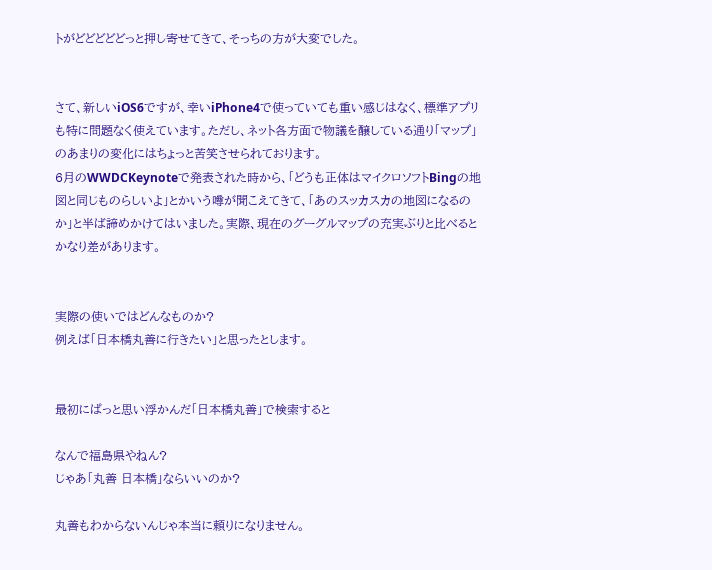トがどどどどどっと押し寄せてきて、そっちの方が大変でした。


さて、新しいiOS6ですが、幸いiPhone4で使っていても重い感じはなく、標準アプリも特に問題なく使えています。ただし、ネット各方面で物議を醸している通り「マップ」のあまりの変化にはちょっと苦笑させられております。
6月のWWDCKeynoteで発表された時から、「どうも正体はマイクロソフトBingの地図と同じものらしいよ」とかいう噂が聞こえてきて、「あのスッカスカの地図になるのか」と半ば諦めかけてはいました。実際、現在のグーグルマップの充実ぶりと比べるとかなり差があります。


実際の使いではどんなものか?
例えば「日本橋丸善に行きたい」と思ったとします。


最初にぱっと思い浮かんだ「日本橋丸善」で検索すると

なんで福島県やねん?
じゃあ「丸善 日本橋」ならいいのか?

丸善もわからないんじゃ本当に頼りになりません。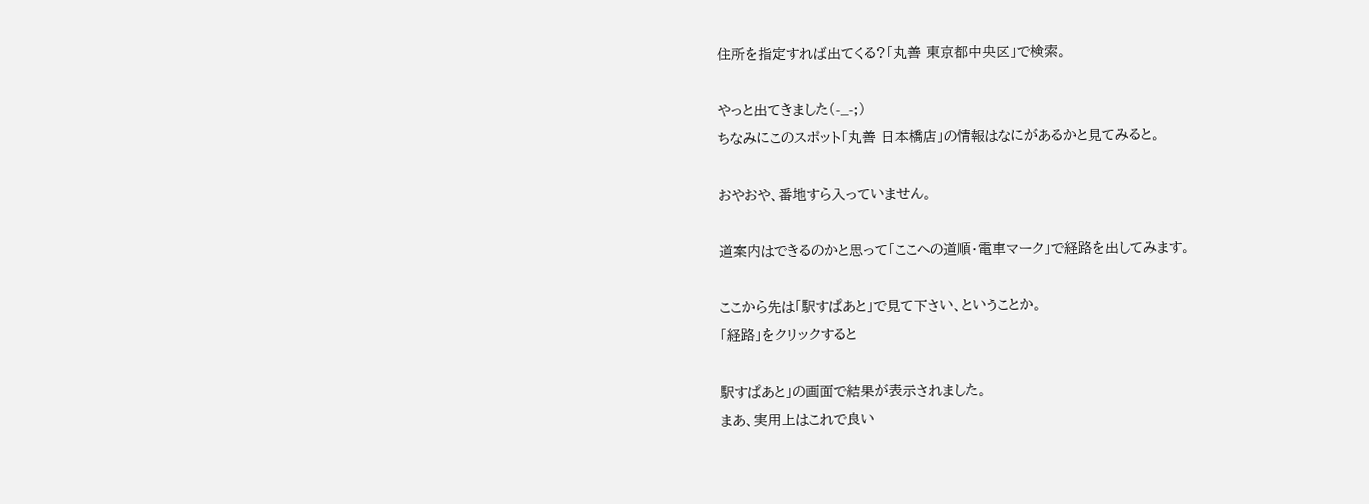住所を指定すれば出てくる?「丸善 東京都中央区」で検索。

やっと出てきました(-_-;)
ちなみにこのスポット「丸善 日本橋店」の情報はなにがあるかと見てみると。

おやおや、番地すら入っていません。

道案内はできるのかと思って「ここへの道順・電車マーク」で経路を出してみます。

ここから先は「駅すぱあと」で見て下さい、ということか。
「経路」をクリックすると

駅すぱあと」の画面で結果が表示されました。
まあ、実用上はこれで良い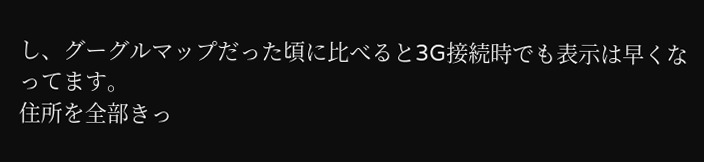し、グーグルマップだった頃に比べると3G接続時でも表示は早くなってます。
住所を全部きっ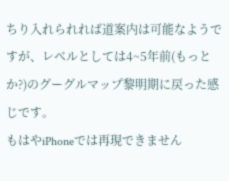ちり入れられれば道案内は可能なようですが、レベルとしては4~5年前(もっとか?)のグーグルマップ黎明期に戻った感じです。
もはやiPhoneでは再現できません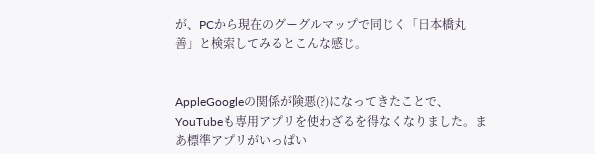が、PCから現在のグーグルマップで同じく「日本橋丸善」と検索してみるとこんな感じ。


AppleGoogleの関係が険悪(?)になってきたことで、YouTubeも専用アプリを使わざるを得なくなりました。まあ標準アプリがいっぱい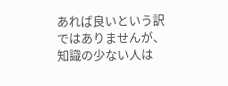あれば良いという訳ではありませんが、知識の少ない人は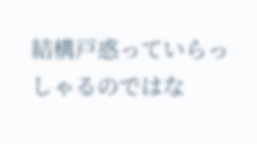結構戸惑っていらっしゃるのではな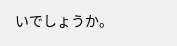いでしょうか。